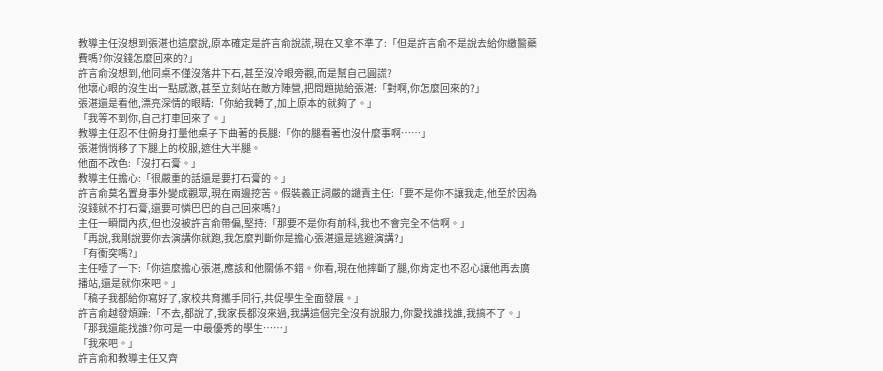教導主任沒想到張湛也這麼說,原本確定是許言俞說謊,現在又拿不準了:「但是許言俞不是說去給你繳醫藥費嗎?你沒錢怎麼回來的?」
許言俞沒想到,他同桌不僅沒落井下石,甚至沒冷眼旁觀,而是幫自己圓謊?
他壞心眼的沒生出一點感激,甚至立刻站在敵方陣營,把問題拋給張湛:「對啊,你怎麼回來的?」
張湛還是看他,漂亮深情的眼睛:「你給我轉了,加上原本的就夠了。」
「我等不到你,自己打車回來了。」
教導主任忍不住俯身打量他桌子下曲著的長腿:「你的腿看著也沒什麼事啊……」
張湛悄悄移了下腿上的校服,遮住大半腿。
他面不改色:「沒打石膏。」
教導主任擔心:「很嚴重的話還是要打石膏的。」
許言俞莫名置身事外變成觀眾,現在兩邊挖苦。假裝義正詞嚴的譴責主任:「要不是你不讓我走,他至於因為沒錢就不打石膏,還要可憐巴巴的自己回來嗎?」
主任一瞬間內疚,但也沒被許言俞帶偏,堅持:「那要不是你有前科,我也不會完全不信啊。」
「再說,我剛說要你去演講你就跑,我怎麼判斷你是擔心張湛還是逃避演講?」
「有衝突嗎?」
主任噎了一下:「你這麼擔心張湛,應該和他關係不錯。你看,現在他摔斷了腿,你肯定也不忍心讓他再去廣播站,還是就你來吧。」
「稿子我都給你寫好了,家校共育攜手同行,共促學生全面發展。」
許言俞越發煩躁:「不去,都說了,我家長都沒來過,我講這個完全沒有說服力,你愛找誰找誰,我搞不了。」
「那我還能找誰?你可是一中最優秀的學生……」
「我來吧。」
許言俞和教導主任又齊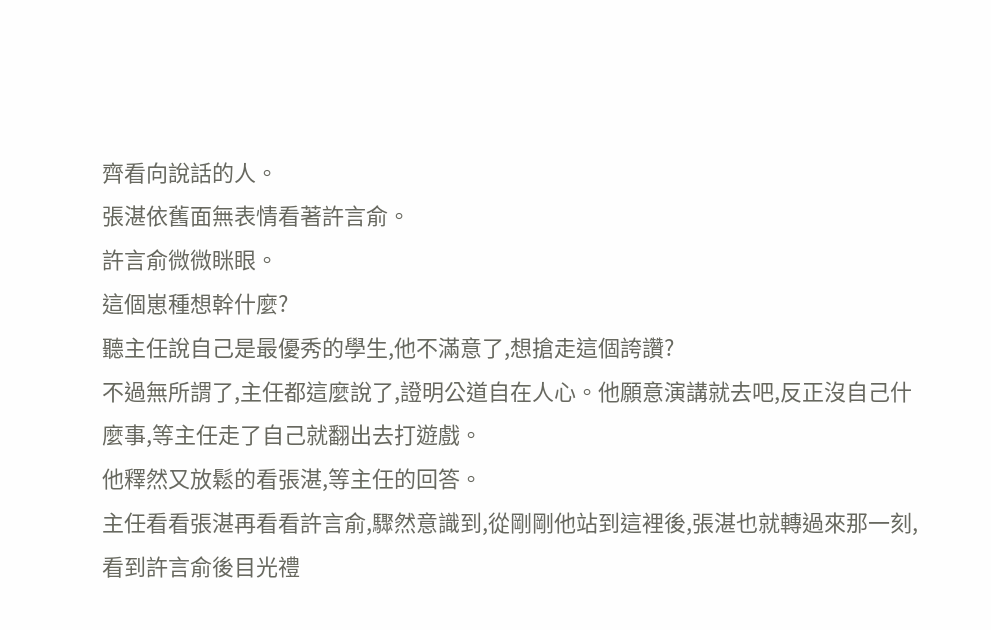齊看向說話的人。
張湛依舊面無表情看著許言俞。
許言俞微微眯眼。
這個崽種想幹什麼?
聽主任說自己是最優秀的學生,他不滿意了,想搶走這個誇讚?
不過無所謂了,主任都這麼說了,證明公道自在人心。他願意演講就去吧,反正沒自己什麼事,等主任走了自己就翻出去打遊戲。
他釋然又放鬆的看張湛,等主任的回答。
主任看看張湛再看看許言俞,驟然意識到,從剛剛他站到這裡後,張湛也就轉過來那一刻,看到許言俞後目光禮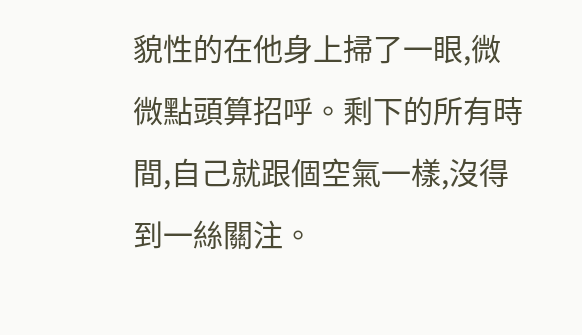貌性的在他身上掃了一眼,微微點頭算招呼。剩下的所有時間,自己就跟個空氣一樣,沒得到一絲關注。